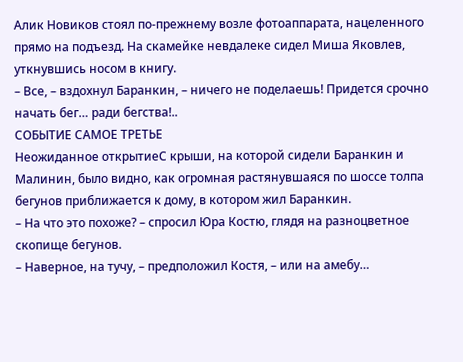Алик Новиков стоял по-прежнему возле фотоаппарата, нацеленного прямо на подъезд. На скамейке невдалеке сидел Миша Яковлев, уткнувшись носом в книгу.
– Все, – вздохнул Баранкин, – ничего не поделаешь! Придется срочно начать бег… ради бегства!..
СОБЫТИЕ САМОЕ ТРЕТЬЕ
Неожиданное открытиеС крыши, на которой сидели Баранкин и Малинин, было видно, как огромная растянувшаяся по шоссе толпа бегунов приближается к дому, в котором жил Баранкин.
– На что это похоже? – спросил Юра Костю, глядя на разноцветное скопище бегунов.
– Наверное, на тучу, – предположил Костя, – или на амебу…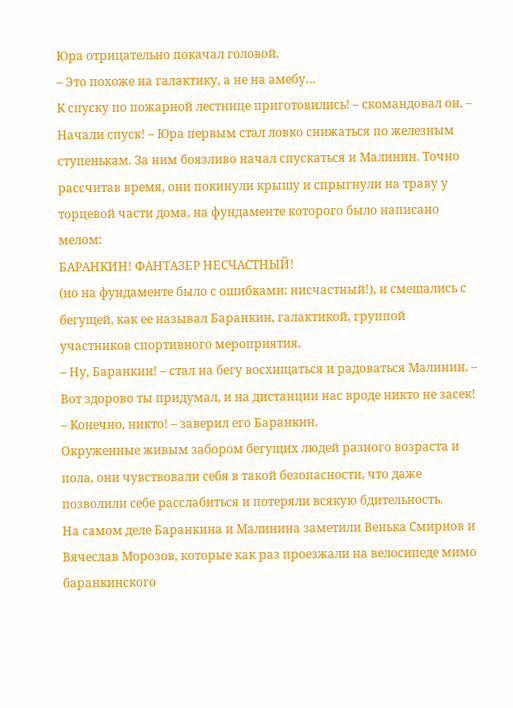Юра отрицательно покачал головой.
– Это похоже на галактику, а не на амебу…
К спуску по пожарной лестнице приготовились! – скомандовал он. – Начали спуск! – Юра первым стал ловко снижаться по железным ступенькам. За ним боязливо начал спускаться и Малинин. Точно рассчитав время, они покинули крышу и спрыгнули на траву у торцевой части дома, на фундаменте которого было написано мелом:
БАРАНКИН! ФАНТАЗЕР НЕСЧАСТНЫЙ!
(но на фундаменте было с ошибками: нисчастный!), и смешались с бегущей, как ее называл Баранкин, галактикой, группой участников спортивного мероприятия.
– Ну, Баранкин! – стал на бегу восхищаться и радоваться Малинин. – Вот здорово ты придумал, и на дистанции нас вроде никто не засек!
– Конечно, никто! – заверил его Баранкин.
Окруженные живым забором бегущих людей разного возраста и пола, они чувствовали себя в такой безопасности, что даже позволили себе расслабиться и потеряли всякую бдительность.
На самом деле Баранкина и Малинина заметили Венька Смирнов и Вячеслав Морозов, которые как раз проезжали на велосипеде мимо баранкинского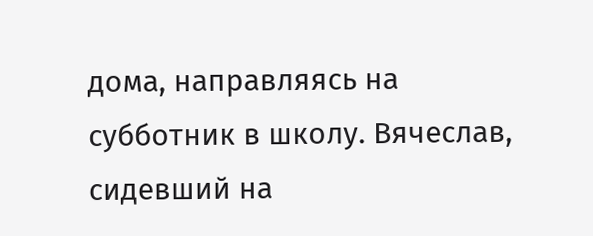дома, направляясь на субботник в школу. Вячеслав, сидевший на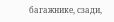багажнике, сзади,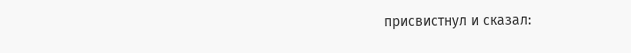присвистнул и сказал: